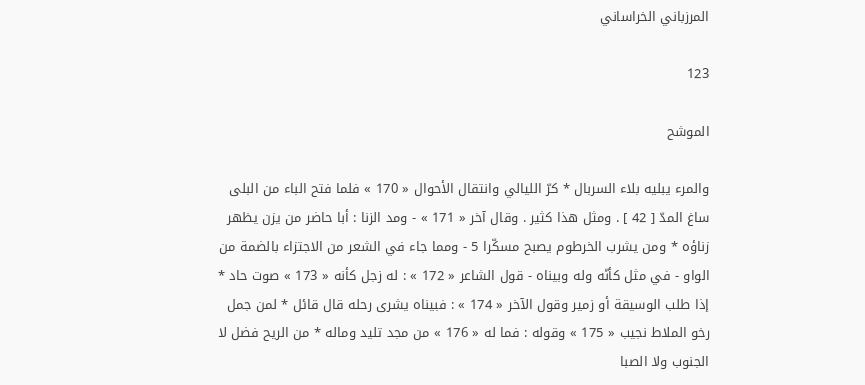المرزباني الخراساني

123

الموشح

والمرء يبليه بلاء السربال * كرّ الليالي وانتقال الأحوال « 170 » فلما فتح الباء من البلى ساغ المدّ [ 42 ] . ومثل هذا كثير . وقال آخر « 171 » - ومد الزنا : أبا حاضر من يزن يظهر زناؤه * ومن يشرب الخرطوم يصبح مسكّرا 5 - ومما جاء في الشعر من الاجتزاء بالضمة من الواو - في مثل كأنّه وله وبيناه - قول الشاعر « 172 » : له زجل كأنه « 173 » صوت حاد * إذا طلب الوسيقة أو زمير وقول الآخر « 174 » : فبيناه يشرى رحله قال قائل * لمن جمل رخو الملاط نجيب « 175 » وقوله : فما له « 176 » من مجد تليد وماله * من الريح فضل لا الجنوب ولا الصبا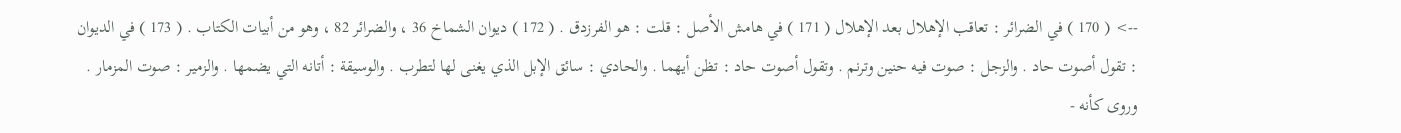--> ( 170 ) في الضرائر : تعاقب الإهلال بعد الإهلال ( 171 ) في هامش الأصل : قلت : هو الفرزدق . ( 172 ) ديوان الشماخ 36 ، والضرائر 82 ، وهو من أبيات الكتاب . ( 173 ) في الديوان : تقول أصوت حاد . والزجل : صوت فيه حنين وترنم . وتقول أصوت حاد : تظن أيهما . والحادي : سائق الإبل الذي يغنى لها لتطرب . والوسيقة : أتانه التي يضمها . والزمير : صوت المزمار . وروى كأنه -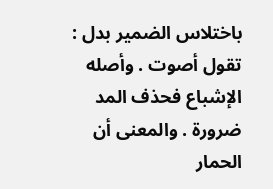باختلاس الضمير بدل : تقول أصوت . وأصله الإشباع فحذف المد ضرورة . والمعنى أن الحمار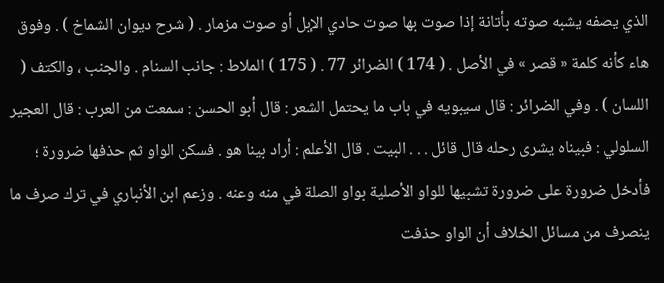الذي يصفه يشبه صوته بأتانة إذا صوت بها صوت حادي الإبل أو صوت مزمار . ( شرح ديوان الشماخ ) . وفوق هاء كأنه كلمة « قصر » في الأصل . ( 174 ) الضرائر 77 . ( 175 ) الملاط : جانب السنام . والجنب ، والكتف ( اللسان ) . وفي الضرائر : قال سيبويه في باب ما يحتمل الشعر : قال أبو الحسن : سمعت من العرب : قال العجير السلولي : فبيناه يشرى رحله قال قائل . . . البيت . قال الأعلم : أراد بينا هو . فسكن الواو ثم حذفها ضرورة ؛ فأدخل ضرورة على ضرورة تشبيها للواو الأصلية بواو الصلة في منه وعنه . وزعم ابن الأنباري في ترك صرف ما ينصرف من مسائل الخلاف أن الواو حذفت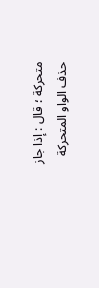متحركة ؛ قال : إذا جاز حذف الواو المتحركة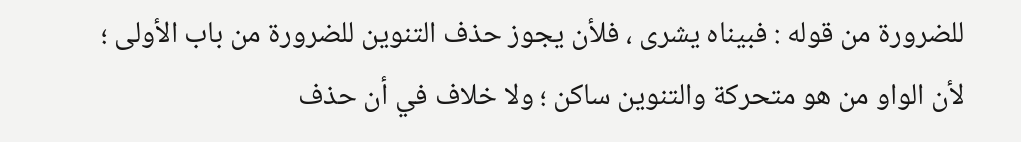للضرورة من قوله : فبيناه يشرى ، فلأن يجوز حذف التنوين للضرورة من باب الأولى ؛ لأن الواو من هو متحركة والتنوين ساكن ؛ ولا خلاف في أن حذف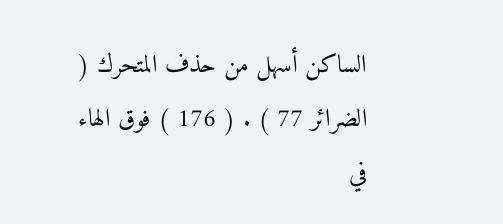الساكن أسهل من حذف المتحرك ( الضرائر 77 ) . ( 176 ) فوق الهاء في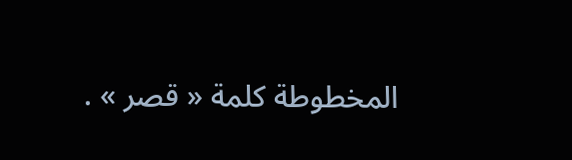المخطوطة كلمة « قصر » .